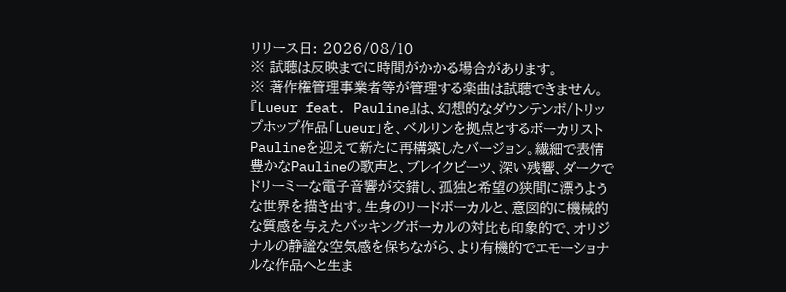リリース日: 2026/08/10
※ 試聴は反映までに時間がかかる場合があります。
※ 著作権管理事業者等が管理する楽曲は試聴できません。
『Lueur feat. Pauline』は、幻想的なダウンテンポ/トリップホップ作品「Lueur」を、ベルリンを拠点とするボーカリストPaulineを迎えて新たに再構築したバージョン。繊細で表情豊かなPaulineの歌声と、ブレイクビーツ、深い残響、ダークでドリーミーな電子音響が交錯し、孤独と希望の狭間に漂うような世界を描き出す。生身のリードボーカルと、意図的に機械的な質感を与えたバッキングボーカルの対比も印象的で、オリジナルの静謐な空気感を保ちながら、より有機的でエモーショナルな作品へと生ま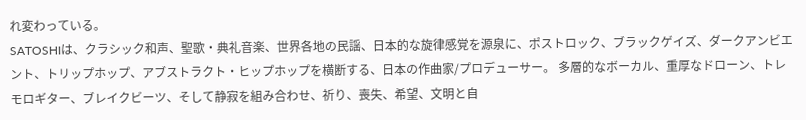れ変わっている。
SATOSHIは、クラシック和声、聖歌・典礼音楽、世界各地の民謡、日本的な旋律感覚を源泉に、ポストロック、ブラックゲイズ、ダークアンビエント、トリップホップ、アブストラクト・ヒップホップを横断する、日本の作曲家/プロデューサー。 多層的なボーカル、重厚なドローン、トレモロギター、ブレイクビーツ、そして静寂を組み合わせ、祈り、喪失、希望、文明と自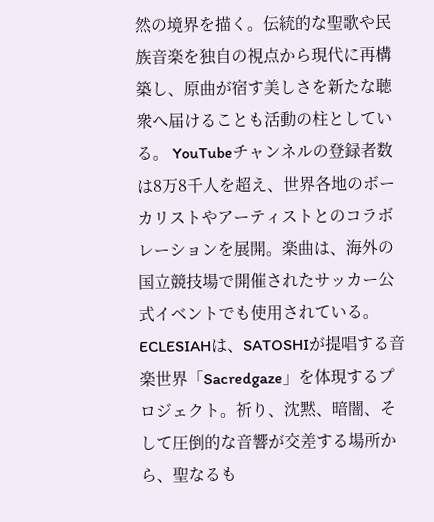然の境界を描く。伝統的な聖歌や民族音楽を独自の視点から現代に再構築し、原曲が宿す美しさを新たな聴衆へ届けることも活動の柱としている。 YouTubeチャンネルの登録者数は8万8千人を超え、世界各地のボーカリストやアーティストとのコラボレーションを展開。楽曲は、海外の国立競技場で開催されたサッカー公式イベントでも使用されている。 ECLESIAHは、SATOSHIが提唱する音楽世界「Sacredgaze」を体現するプロジェクト。祈り、沈黙、暗闇、そして圧倒的な音響が交差する場所から、聖なるも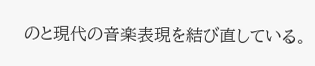のと現代の音楽表現を結び直している。